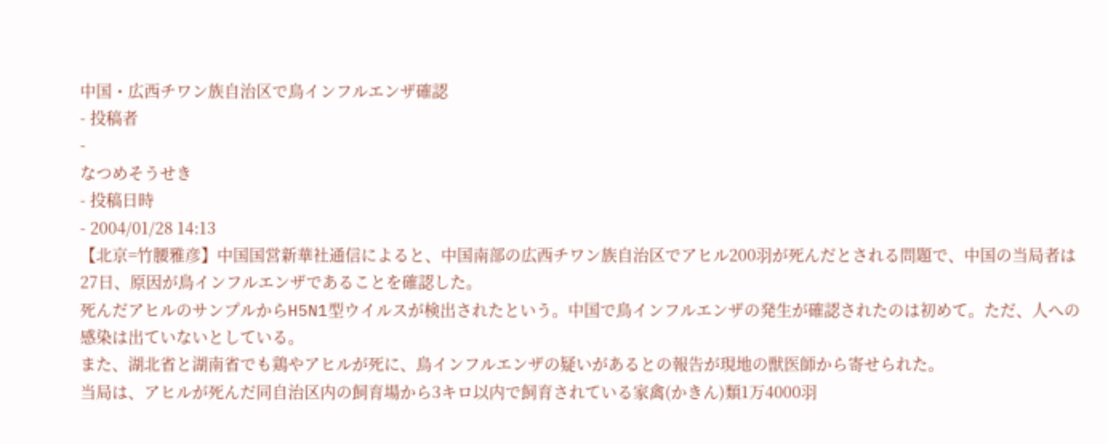中国・広西チワン族自治区で鳥インフルエンザ確認
- 投稿者
-
なつめそうせき
- 投稿日時
- 2004/01/28 14:13
【北京=竹腰雅彦】中国国営新華社通信によると、中国南部の広西チワン族自治区でアヒル200羽が死んだとされる問題で、中国の当局者は27日、原因が鳥インフルエンザであることを確認した。
死んだアヒルのサンプルからH5N1型ウイルスが検出されたという。中国で鳥インフルエンザの発生が確認されたのは初めて。ただ、人への感染は出ていないとしている。
また、湖北省と湖南省でも鶏やアヒルが死に、鳥インフルエンザの疑いがあるとの報告が現地の獣医師から寄せられた。
当局は、アヒルが死んだ同自治区内の飼育場から3キロ以内で飼育されている家禽(かきん)類1万4000羽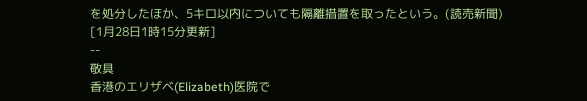を処分したほか、5キロ以内についても隔離措置を取ったという。(読売新聞)
[1月28日1時15分更新]
--
敬具
香港のエリザベ(Elizabeth)医院で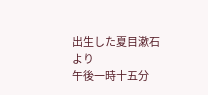出生した夏目漱石より
午後一時十五分